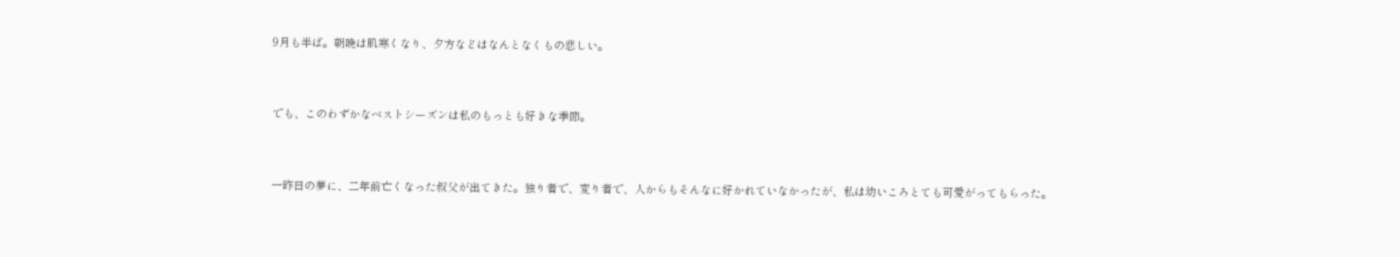9月も半ば。朝晩は肌寒くなり、夕方などはなんとなくもの悲しい。


でも、このわずかなベストシーズンは私のもっとも好きな季節。


一昨日の夢に、二年前亡くなった叔父が出てきた。独り者で、変り者で、人からもそんなに好かれていなかったが、私は幼いころとても可愛がってもらった。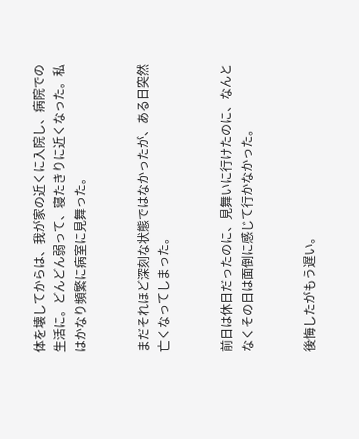体を壊してからは、我が家の近くに入院し、病院での生活に。どんどん弱って、寝たきりに近くなった。私はかなり頻繁に病室に見舞った。


まだそれほど深刻な状態ではなかったが、ある日突然亡くなってしまった。


前日は休日だったのに、見舞いに行けたのに、なんとなくその日は面倒に感じて行かなかった。


後悔したがもう遅い。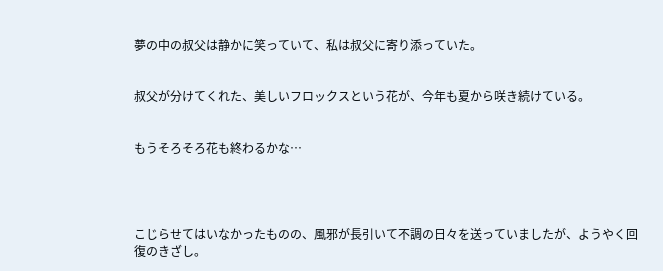夢の中の叔父は静かに笑っていて、私は叔父に寄り添っていた。


叔父が分けてくれた、美しいフロックスという花が、今年も夏から咲き続けている。


もうそろそろ花も終わるかな…




こじらせてはいなかったものの、風邪が長引いて不調の日々を送っていましたが、ようやく回復のきざし。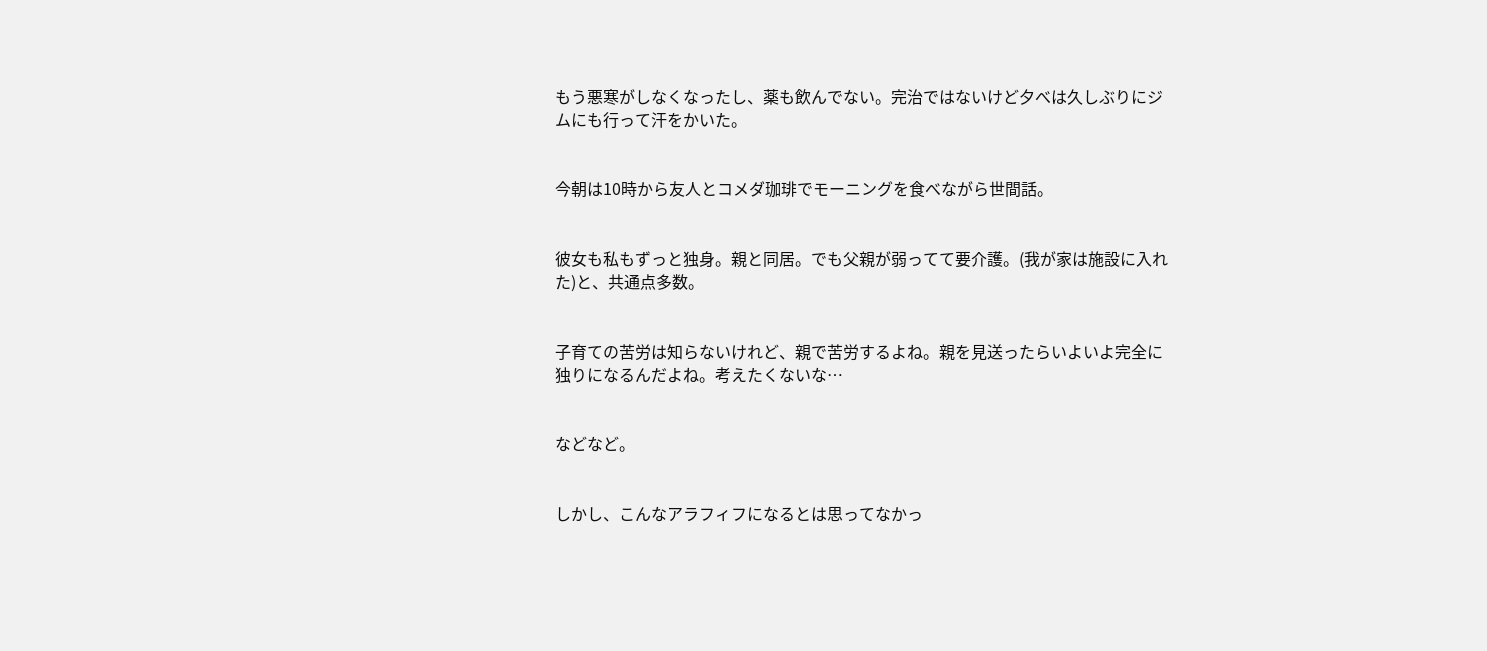もう悪寒がしなくなったし、薬も飲んでない。完治ではないけど夕べは久しぶりにジムにも行って汗をかいた。


今朝は10時から友人とコメダ珈琲でモーニングを食べながら世間話。


彼女も私もずっと独身。親と同居。でも父親が弱ってて要介護。(我が家は施設に入れた)と、共通点多数。


子育ての苦労は知らないけれど、親で苦労するよね。親を見送ったらいよいよ完全に独りになるんだよね。考えたくないな…


などなど。


しかし、こんなアラフィフになるとは思ってなかっ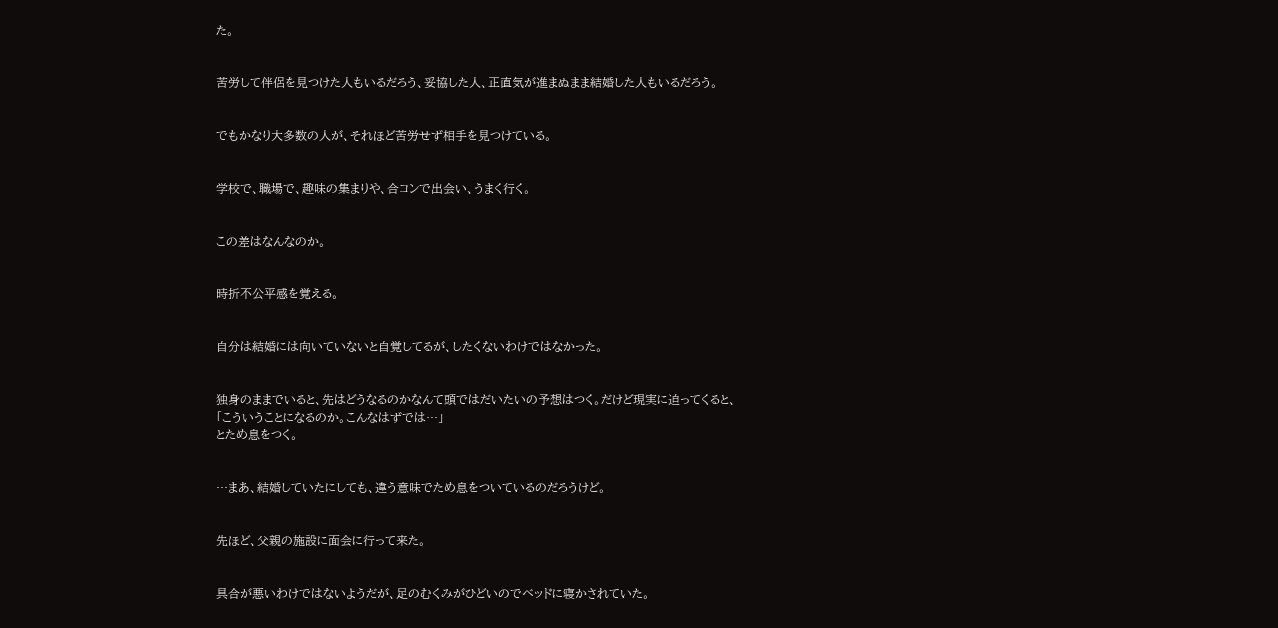た。


苦労して伴侶を見つけた人もいるだろう、妥協した人、正直気が進まぬまま結婚した人もいるだろう。


でもかなり大多数の人が、それほど苦労せず相手を見つけている。


学校で、職場で、趣味の集まりや、合コンで出会い、うまく行く。


この差はなんなのか。


時折不公平感を覚える。


自分は結婚には向いていないと自覚してるが、したくないわけではなかった。


独身のままでいると、先はどうなるのかなんて頭ではだいたいの予想はつく。だけど現実に迫ってくると、
「こういうことになるのか。こんなはずでは…」
とため息をつく。


…まあ、結婚していたにしても、違う意味でため息をついているのだろうけど。


先ほど、父親の施設に面会に行って来た。


具合が悪いわけではないようだが、足のむくみがひどいのでベッドに寝かされていた。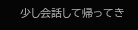少し会話して帰ってき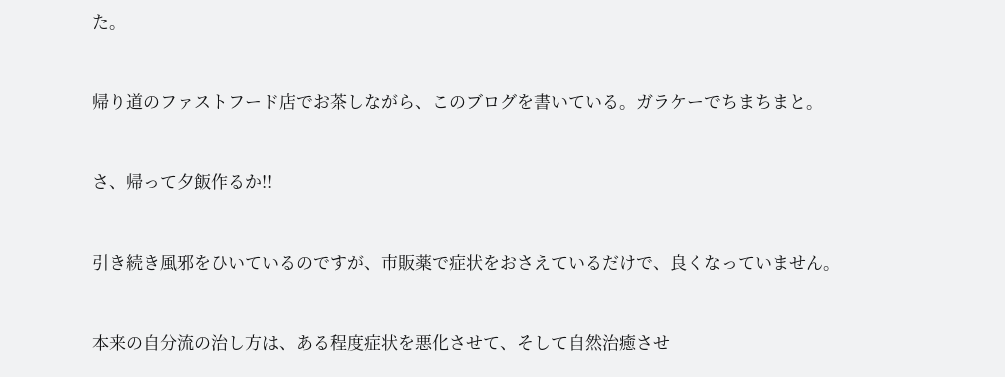た。


帰り道のファストフード店でお茶しながら、このブログを書いている。ガラケーでちまちまと。


さ、帰って夕飯作るか!!


引き続き風邪をひいているのですが、市販薬で症状をおさえているだけで、良くなっていません。


本来の自分流の治し方は、ある程度症状を悪化させて、そして自然治癒させ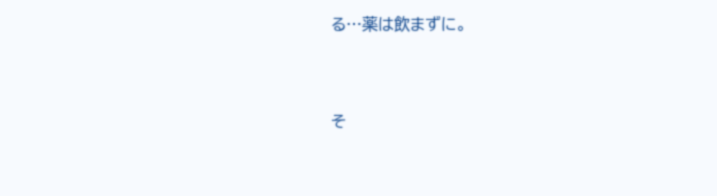る…薬は飲まずに。


そ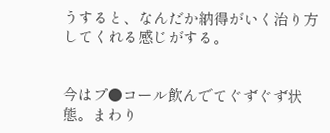うすると、なんだか納得がいく治り方してくれる感じがする。


今はプ●コール飲んでてぐずぐず状態。まわり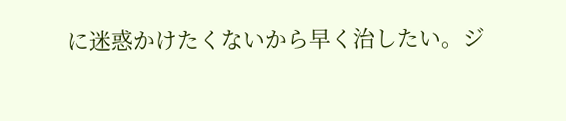に迷惑かけたくないから早く治したい。ジ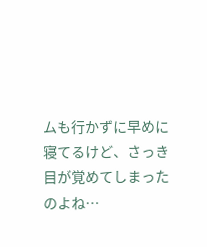ムも行かずに早めに寝てるけど、さっき目が覚めてしまったのよね…